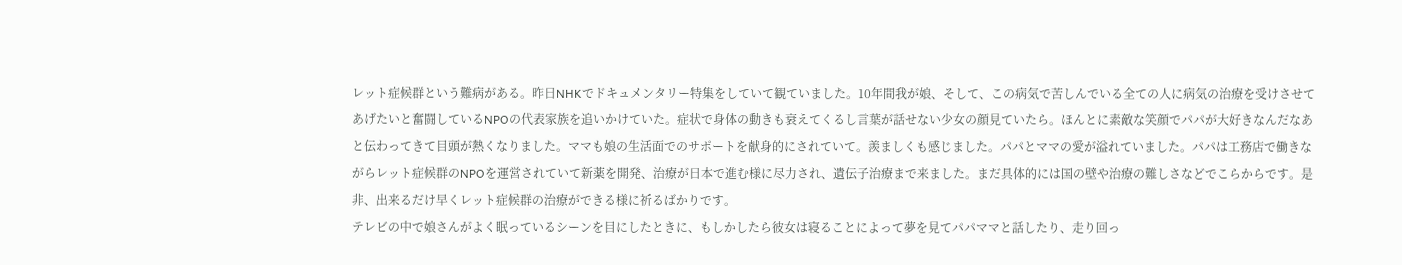レット症候群という難病がある。昨日NHKでドキュメンタリー特集をしていて観ていました。10年間我が娘、そして、この病気で苦しんでいる全ての人に病気の治療を受けさせてあげたいと奮闘しているNPOの代表家族を追いかけていた。症状で身体の動きも衰えてくるし言葉が話せない少女の顔見ていたら。ほんとに素敵な笑顔でパパが大好きなんだなあと伝わってきて目頭が熱くなりました。ママも娘の生活面でのサポートを献身的にされていて。羨ましくも感じました。パパとママの愛が溢れていました。パパは工務店で働きながらレット症候群のNPOを運営されていて新薬を開発、治療が日本で進む様に尽力され、遺伝子治療まで来ました。まだ具体的には国の壁や治療の難しさなどでこらからです。是非、出来るだけ早くレット症候群の治療ができる様に祈るばかりです。
テレビの中で娘さんがよく眠っているシーンを目にしたときに、もしかしたら彼女は寝ることによって夢を見てパパママと話したり、走り回っ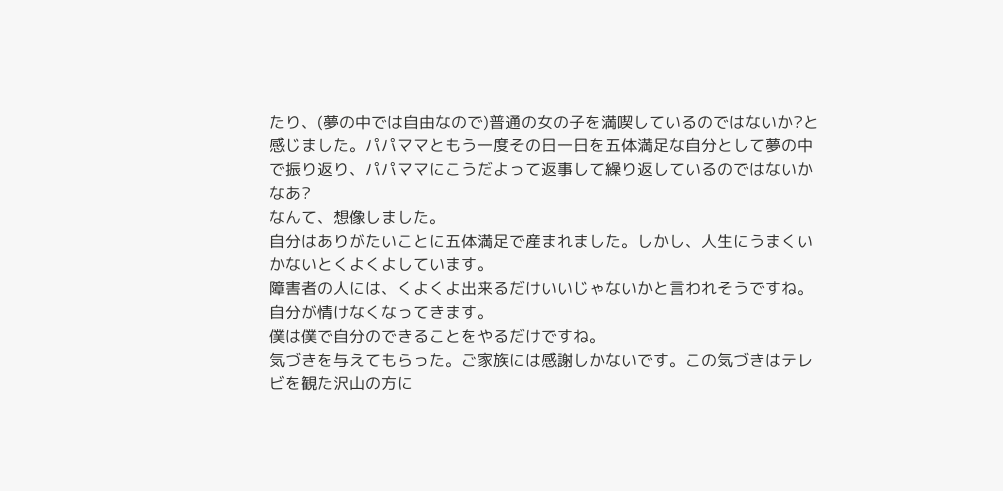たり、(夢の中では自由なので)普通の女の子を満喫しているのではないか?と感じました。パパママともう一度その日一日を五体満足な自分として夢の中で振り返り、パパママにこうだよって返事して繰り返しているのではないかなあ?
なんて、想像しました。
自分はありがたいことに五体満足で産まれました。しかし、人生にうまくいかないとくよくよしています。
障害者の人には、くよくよ出来るだけいいじゃないかと言われそうですね。自分が情けなくなってきます。
僕は僕で自分のできることをやるだけですね。
気づきを与えてもらった。ご家族には感謝しかないです。この気づきはテレビを観た沢山の方に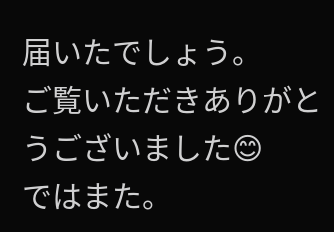届いたでしょう。
ご覧いただきありがとうございました😊
ではまた。